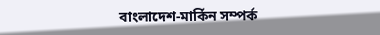বাংলাদেশ-মার্কিন সম্পর্ক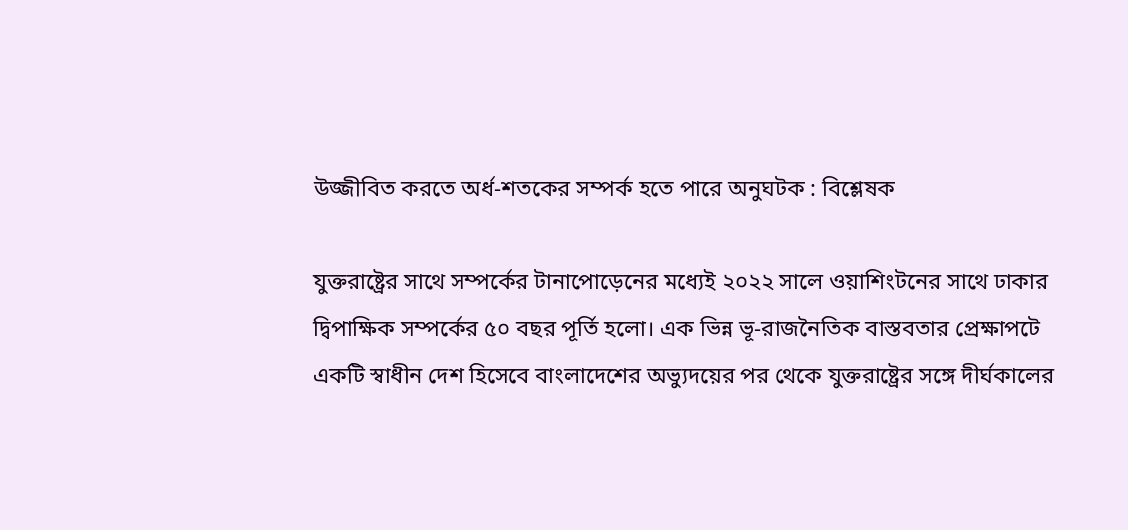উজ্জীবিত করতে অর্ধ-শতকের সম্পর্ক হতে পারে অনুঘটক : বিশ্লেষক

যুক্তরাষ্ট্রের সাথে সম্পর্কের টানাপোড়েনের মধ্যেই ২০২২ সালে ওয়াশিংটনের সাথে ঢাকার দ্বিপাক্ষিক সম্পর্কের ৫০ বছর পূর্তি হলো। এক ভিন্ন ভূ-রাজনৈতিক বাস্তবতার প্রেক্ষাপটে একটি স্বাধীন দেশ হিসেবে বাংলাদেশের অভ্যুদয়ের পর থেকে যুক্তরাষ্ট্রের সঙ্গে দীর্ঘকালের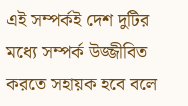এই সম্পর্কই দেশ দুটির মধ্যে সম্পর্ক উজ্জীবিত করতে সহায়ক হবে বলে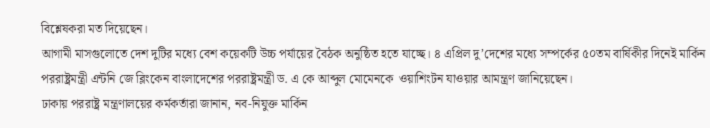বিশ্লেষকরা মত দিয়েছেন।
আগামী মাসগুলোতে দেশ দুটির মধ্যে বেশ কয়েকটি উচ্চ পর্যায়ের বৈঠক অনুষ্ঠিত হতে যাচ্ছে। ৪ এপ্রিল দু’দেশের মধ্যে সম্পর্কের ৫০তম বার্ষিকীর দিনেই মার্কিন পররাষ্ট্রমন্ত্রী এন্টনি জে ব্লিংকেন বাংলাদেশের পররাষ্ট্রমন্ত্রী ড. এ কে আব্দুল মোমেনকে  ওয়াশিংটন যাওয়ার আমন্ত্রণ জানিয়েছেন।
ঢাকায় পররাষ্ট্র মন্ত্রণালয়ের কর্মকর্তারা জানান, নব-নিযুক্ত মার্কিন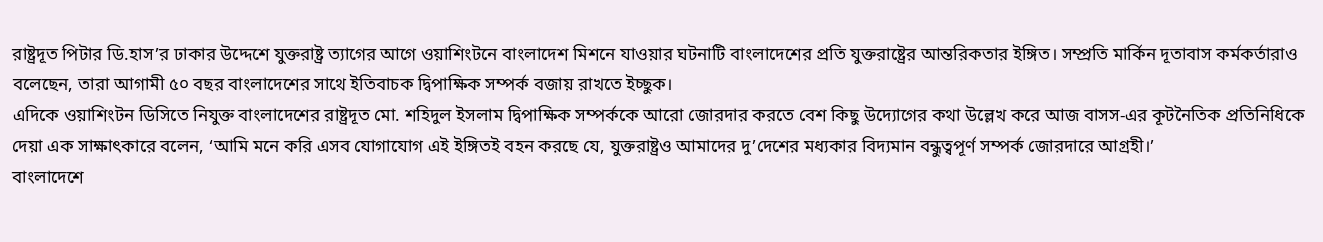রাষ্ট্রদূত পিটার ডি.হাস’র ঢাকার উদ্দেশে যুক্তরাষ্ট্র ত্যাগের আগে ওয়াশিংটনে বাংলাদেশ মিশনে যাওয়ার ঘটনাটি বাংলাদেশের প্রতি যুক্তরাষ্ট্রের আন্তরিকতার ইঙ্গিত। সম্প্রতি মার্কিন দূতাবাস কর্মকর্তারাও বলেছেন, তারা আগামী ৫০ বছর বাংলাদেশের সাথে ইতিবাচক দ্বিপাক্ষিক সম্পর্ক বজায় রাখতে ইচ্ছুক।
এদিকে ওয়াশিংটন ডিসিতে নিযুক্ত বাংলাদেশের রাষ্ট্রদূত মো. শহিদুল ইসলাম দ্বিপাক্ষিক সম্পর্ককে আরো জোরদার করতে বেশ কিছু উদ্যোগের কথা উল্লেখ করে আজ বাসস-এর কূটনৈতিক প্রতিনিধিকে দেয়া এক সাক্ষাৎকারে বলেন, ‘আমি মনে করি এসব যোগাযোগ এই ইঙ্গিতই বহন করছে যে, যুক্তরাষ্ট্রও আমাদের দু’দেশের মধ্যকার বিদ্যমান বন্ধুত্বপূর্ণ সম্পর্ক জোরদারে আগ্রহী।’
বাংলাদেশে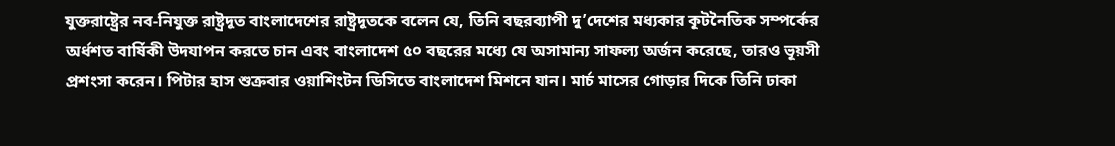যুক্তরাষ্ট্রের নব-নিযুক্ত রাষ্ট্রদূত বাংলাদেশের রাষ্ট্রদূতকে বলেন যে, তিনি বছরব্যাপী দু’দেশের মধ্যকার কূটনৈতিক সম্পর্কের অর্ধশত বার্ষিকী উদযাপন করতে চান এবং বাংলাদেশ ৫০ বছরের মধ্যে যে অসামান্য সাফল্য অর্জন করেছে, তারও ভূয়সী প্রশংসা করেন। পিটার হাস শুক্রবার ওয়াশিংটন ডিসিতে বাংলাদেশ মিশনে যান। মার্চ মাসের গোড়ার দিকে তিনি ঢাকা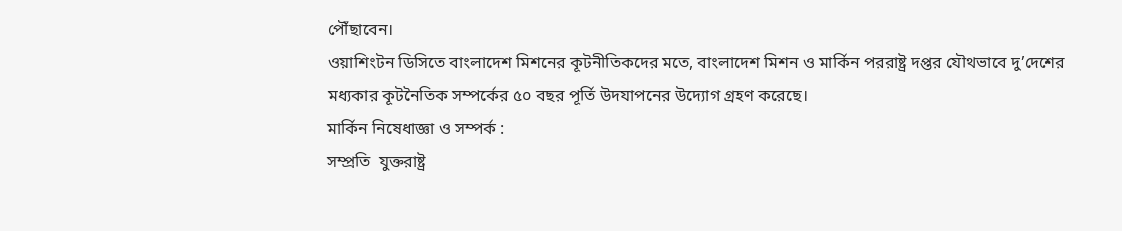পৌঁছাবেন।
ওয়াশিংটন ডিসিতে বাংলাদেশ মিশনের কূটনীতিকদের মতে, বাংলাদেশ মিশন ও মার্কিন পররাষ্ট্র দপ্তর যৌথভাবে দু’দেশের মধ্যকার কূটনৈতিক সম্পর্কের ৫০ বছর পূর্তি উদযাপনের উদ্যোগ গ্রহণ করেছে।
মার্কিন নিষেধাজ্ঞা ও সম্পর্ক :
সম্প্রতি  যুক্তরাষ্ট্র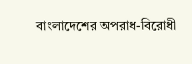বাংলাদেশের অপরাধ-বিরোধী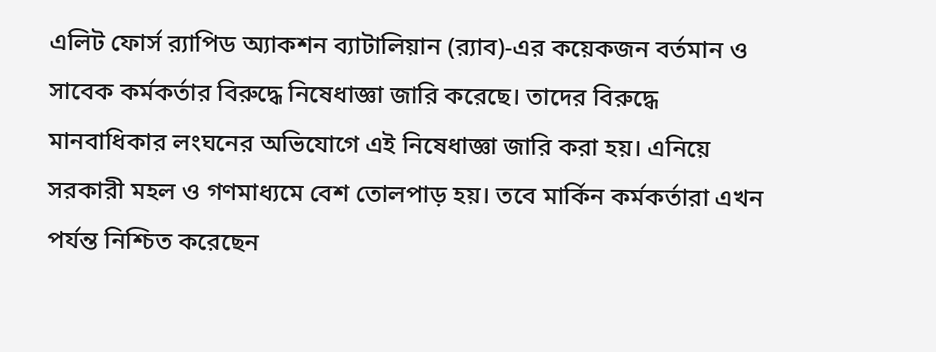এলিট ফোর্স র‌্যাপিড অ্যাকশন ব্যাটালিয়ান (র‌্যাব)-এর কয়েকজন বর্তমান ও সাবেক কর্মকর্তার বিরুদ্ধে নিষেধাজ্ঞা জারি করেছে। তাদের বিরুদ্ধে মানবাধিকার লংঘনের অভিযোগে এই নিষেধাজ্ঞা জারি করা হয়। এনিয়ে সরকারী মহল ও গণমাধ্যমে বেশ তোলপাড় হয়। তবে মার্কিন কর্মকর্তারা এখন পর্যন্ত নিশ্চিত করেছেন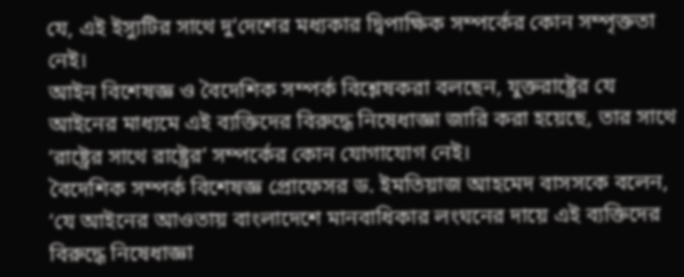যে, এই ইস্যুটির সাথে দু’দেশের মধ্যকার দ্বিপাক্ষিক সম্পর্কের কোন সম্পৃক্ততা নেই।
আইন বিশেষজ্ঞ ও বৈদেশিক সম্পর্ক বিশ্লেষকরা বলছেন, যুক্তরাষ্ট্রের যে আইনের মাধ্যমে এই ব্যক্তিদের বিরুদ্ধে নিষেধাজ্ঞা জারি করা হয়েছে, তার সাথে ‘রাষ্ট্রের সাথে রাষ্ট্রের’ সম্পর্কের কোন যোগাযোগ নেই।
বৈদেশিক সম্পর্ক বিশেষজ্ঞ প্রোফেসর ড. ইমতিয়াজ আহমেদ বাসসকে বলেন, ‘যে আইনের আওতায় বাংলাদেশে মানবাধিকার লংঘনের দায়ে এই ব্যক্তিদের বিরুদ্ধে নিষেধাজ্ঞা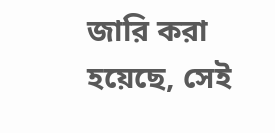জারি করা হয়েছে, সেই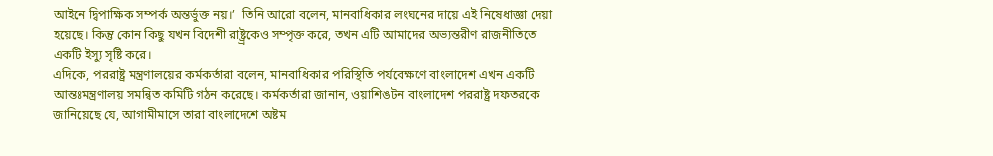আইনে দ্বিপাক্ষিক সম্পর্ক অন্তর্ভুক্ত নয়।’  তিনি আরো বলেন, মানবাধিকার লংঘনের দায়ে এই নিষেধাজ্ঞা দেয়া হয়েছে। কিন্তু কোন কিছু যখন বিদেশী রাষ্ট্র্রকেও সম্পৃক্ত করে, তখন এটি আমাদের অভ্যন্তরীণ রাজনীতিতে একটি ইস্যু সৃষ্টি করে।
এদিকে, পররাষ্ট্র মন্ত্রণালয়ের কর্মকর্তারা বলেন, মানবাধিকার পরিস্থিতি পর্যবেক্ষণে বাংলাদেশ এখন একটি আন্তঃমন্ত্রণালয় সমন্বিত কমিটি গঠন করেছে। কর্মকর্তারা জানান, ওয়াশিঙটন বাংলাদেশ পররাষ্ট্র দফতরকে জানিয়েছে যে, আগামীমাসে তারা বাংলাদেশে অষ্টম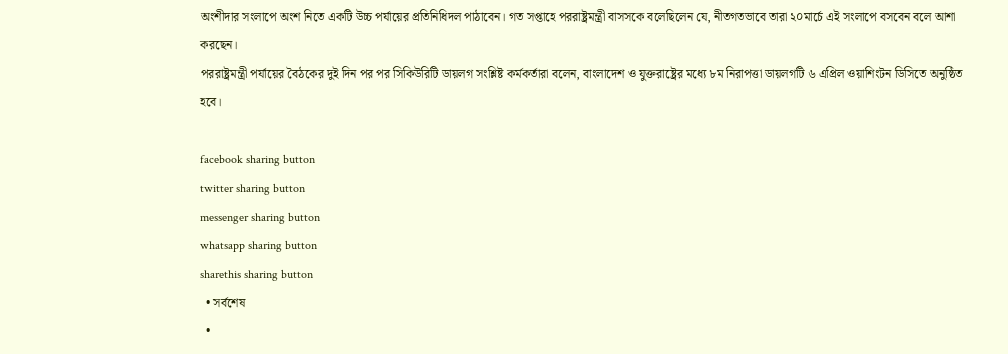অংশীদার সংলাপে অংশ নিতে একটি উচ্চ পর্যায়ের প্রতিনিধিদল পাঠাবেন। গত সপ্তাহে পররাষ্ট্রমন্ত্রী বাসসকে বলেছিলেন যে, নীতগতভাবে তারা ২০মার্চে এই সংলাপে বসবেন বলে আশা করছেন।
পররাষ্ট্রমন্ত্রী পর্যায়ের বৈঠকের দুই দিন পর পর সিকিউরিটি ডায়লগ সংশ্লিষ্ট কর্মকর্তারা বলেন, বাংলাদেশ ও যুক্তরাষ্ট্রের মধ্যে ৮ম নিরাপত্তা ডায়লগটি ৬ এপ্রিল ওয়াশিংটন ডিসিতে অনুষ্ঠিত হবে।

facebook sharing button
twitter sharing button
messenger sharing button
whatsapp sharing button
sharethis sharing button
  • সর্বশেষ
  •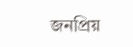জনপ্রিয়